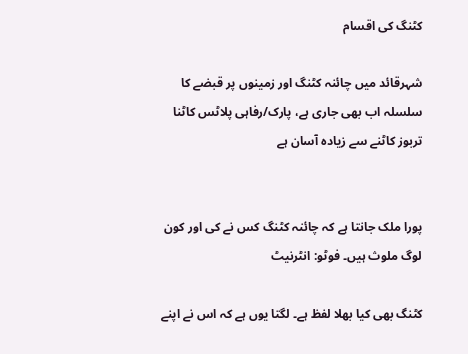کٹنگ کی اقسام

شہرقائد میں چائنہ کٹنگ اور زمینوں پر قبضے کا سلسلہ اب بھی جاری ہے، پارک/رفاہی پلاٹس کاٹنا تربوز کاٹنے سے زیادہ آسان ہے


پورا ملک جانتا ہے کہ چائنہ کٹنگ کس نے کی اور کون لوگ ملوث ہیں۔ فوٹو: انٹرنیٹ

کٹنگ بھی کیا بھلا لفظ ہے۔ لگتا یوں ہے کہ اس نے اپنے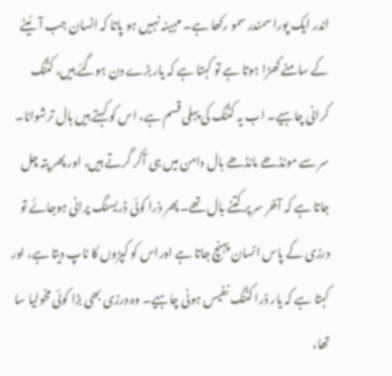اندر ایک پورا سمندر سمو رکھا ہے۔ مہینہ نہیں ہو پاتا کہ انسان جب آئینے کے سامنے کھڑا ہوتا ہے تو کہتا ہے کہ یار بڑے دن ہوگئے ہیں، کٹنگ کرانی چاہیے۔ اب یہ کٹنگ کی پہلی قسم ہے، اس کو کہتے ہیں بال ترشوانا۔ سر سے مونڈھے مانڈھے بال دامن میں ہی آکر گرتے ہیں، اور پھر پتہ چل جاتا ہے کہ آخر سر پر کتنے بال تھے۔ پھر ذرا کوئی ڈریسنگ پرانی ہوجائے تو درزی کے پاس انسان پہنچ جاتا ہے اوراس کو کپڑوں کا ناپ دیتا ہے، اور کہتا ہے کہ یار ذرا کٹنگ نفیس ہونی چاہیے۔ وہ درزی بھی بڑا کوئی مخولیا سا تھا،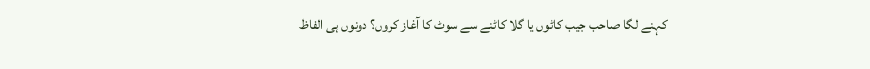کہنے لگا صاحب جیب کاٹوں یا گلا کاٹنے سے سوٹ کا آغاز کروں؟ دونوں ہی الفاظ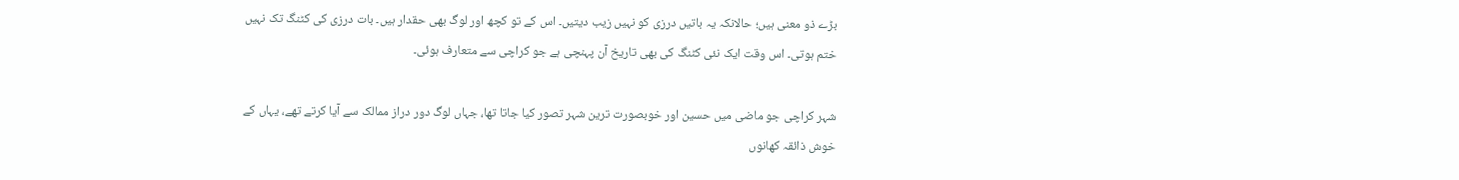بڑے ذو معنی ہیں؛ حالانکہ یہ باتیں درزی کو نہیں زیب دیتیں۔ اس کے تو کچھ اور لوگ بھی حقدار ہیں۔ بات درزی کی کٹنگ تک نہیں ختم ہوتی۔ اس وقت ایک نئی کٹنگ کی بھی تاریخ آن پہنچی ہے جو کراچی سے متعارف ہوئی۔

شہر کراچی جو ماضی میں حسین اور خوبصورت ترین شہر تصور کیا جاتا تھا، جہاں لوگ دور دراز ممالک سے آیا کرتے تھے، یہاں کے خوش ذائقہ کھانوں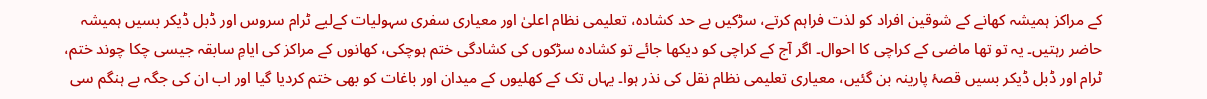کے مراکز ہمیشہ کھانے کے شوقین افراد کو لذت فراہم کرتے، سڑکیں بے حد کشادہ، تعلیمی نظام اعلیٰ اور معیاری سفری سہولیات کےلیے ٹرام سروس اور ڈبل ڈیکر بسیں ہمیشہ حاضر رہتیں۔ یہ تو تھا ماضی کے کراچی کا احوال۔ اگر آج کے کراچی کو دیکھا جائے تو کشادہ سڑکوں کی کشادگی ختم ہوچکی، کھانوں کے مراکز کی ایامِ سابقہ جیسی چکا چوند ختم، ٹرام اور ڈبل ڈیکر بسیں قصۂ پارینہ بن گئیں، معیاری تعلیمی نظام نقل کی نذر ہوا۔ یہاں تک کے کھلیوں کے میدان اور باغات کو بھی ختم کردیا گیا اور اب ان کی جگہ بے ہنگم سی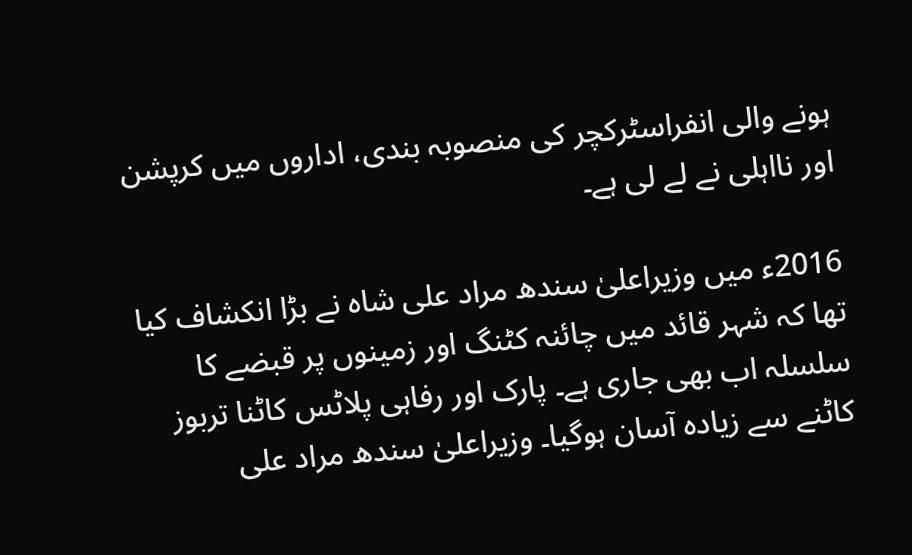ہونے والی انفراسٹرکچر کی منصوبہ بندی، اداروں میں کرپشن اور نااہلی نے لے لی ہے۔

2016ء میں وزیراعلیٰ سندھ مراد علی شاہ نے بڑا انکشاف کیا تھا کہ شہر قائد میں چائنہ کٹنگ اور زمینوں پر قبضے کا سلسلہ اب بھی جاری ہے۔ پارک اور رفاہی پلاٹس کاٹنا تربوز کاٹنے سے زیادہ آسان ہوگیا۔ وزیراعلیٰ سندھ مراد علی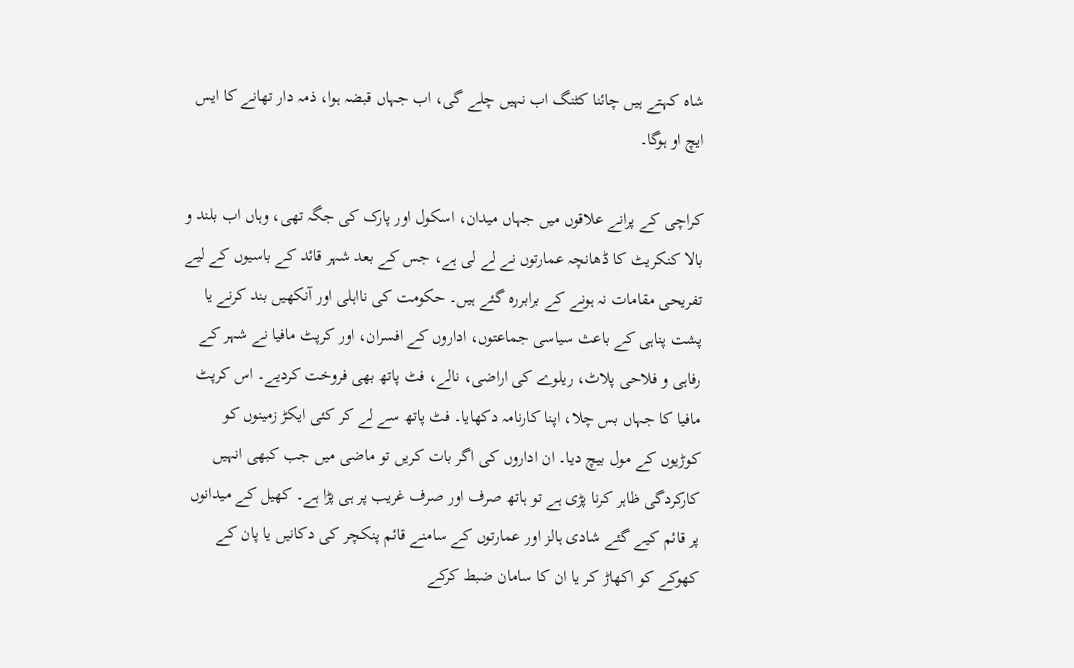شاہ کہتے ہیں چائنا کٹنگ اب نہیں چلے گی، اب جہاں قبضہ ہوا، ذمہ دار تھانے کا ایس ایچ او ہوگا۔

کراچی کے پرانے علاقوں میں جہاں میدان، اسکول اور پارک کی جگہ تھی، وہاں اب بلند و بالا کنکریٹ کا ڈھانچہ عمارتوں نے لے لی ہے، جس کے بعد شہر قائد کے باسیوں کے لیے تفریحی مقامات نہ ہونے کے برابررہ گئے ہیں۔ حکومت کی نااہلی اور آنکھیں بند کرنے یا پشت پناہی کے باعث سیاسی جماعتوں، اداروں کے افسران، اور کرپٹ مافیا نے شہر کے رفاہی و فلاحی پلاٹ، ریلوے کی اراضی، نالے، فٹ پاتھ بھی فروخت کردیے۔ اس کرپٹ مافیا کا جہاں بس چلا، اپنا کارنامہ دکھایا۔ فٹ پاتھ سے لے کر کئی ایکڑ زمینوں کو کوڑیوں کے مول بیچ دیا۔ ان اداروں کی اگر بات کریں تو ماضی میں جب کبھی انہیں کارکردگی ظاہر کرنا پڑی ہے تو ہاتھ صرف اور صرف غریب پر ہی پڑا ہے۔ کھیل کے میدانوں پر قائم کیے گئے شادی ہالز اور عمارتوں کے سامنے قائم پنکچر کی دکانیں یا پان کے کھوکے کو اکھاڑ کر یا ان کا سامان ضبط کرکے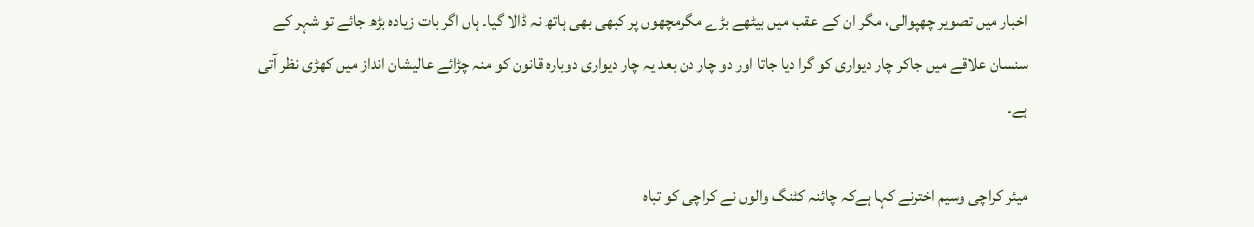اخبار میں تصویر چھپوالی، مگر ان کے عقب میں بیٹھے بڑے مگرمچھوں پر کبھی بھی ہاتھ نہ ڈالا گیا۔ ہاں اگر بات زیادہ بڑھ جائے تو شہر کے سنسان علاقے میں جاکر چار دیواری کو گرا دیا جاتا اور دو چار دن بعد یہ چار دیواری دوبارہ قانون کو منہ چڑائے عالیشان انداز میں کھڑی نظر آتی ہے۔

میئر کراچی وسیم اخترنے کہا ہےکہ چائنہ کٹنگ والوں نے کراچی کو تباہ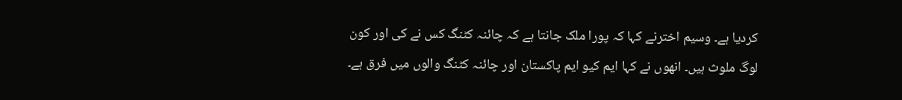کردیا ہے۔ وسیم اخترنے کہا کہ پورا ملک جانتا ہے کہ چائنہ کٹنگ کس نے کی اور کون لوگ ملوث ہیں۔ انھوں نے کہا ایم کیو ایم پاکستان اور چائنہ کٹنگ والوں میں فرق ہے۔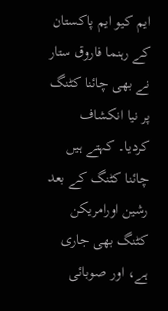ایم کیو ایم پاکستان کے رہنما فاروق ستار نے بھی چائنا کٹنگ پر نیا انکشاف کردیا۔ کہتے ہیں چائنا کٹنگ کے بعد رشین اورامریکن کٹنگ بھی جاری ہے، اور صوبائی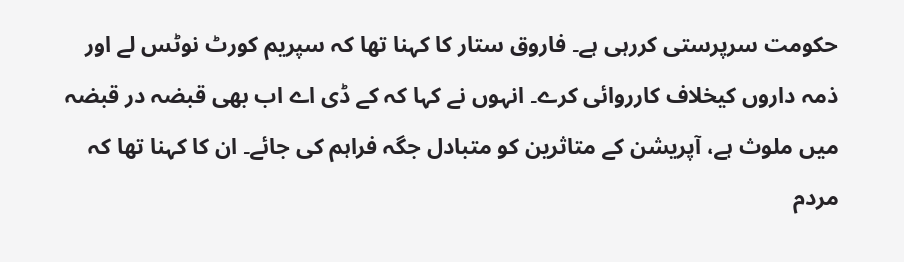حکومت سرپرستی کررہی ہے۔ فاروق ستار کا کہنا تھا کہ سپریم کورٹ نوٹس لے اور ذمہ داروں کیخلاف کارروائی کرے۔ انہوں نے کہا کہ کے ڈی اے اب بھی قبضہ در قبضہ میں ملوث ہے، آپریشن کے متاثرین کو متبادل جگہ فراہم کی جائے۔ ان کا کہنا تھا کہ مردم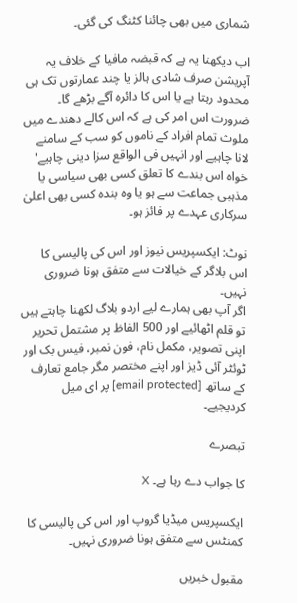شماری میں بھی چائنا کٹنگ کی گئی۔

اب دیکھنا یہ ہے کہ قبضہ مافیا کے خلاف یہ آپریشن صرف شادی ہالز یا چند عمارتوں تک ہی محدود رہتا ہے یا اس کا دائرہ آگے بڑھے گا۔ ضرورت اس امر کی ہے کہ اس کالے دھندے میں ملوث تمام افراد کے ناموں کو سب کے سامنے لانا چاہیے اور انہیں فی الواقع سزا دینی چاہیے' خواہ اس بندے کا تعلق کسی بھی سیاسی یا مذہبی جماعت سے ہو یا وہ بندہ کسی بھی اعلیٰ سرکاری عہدے پر فائز ہو۔

نوٹ: ایکسپریس نیوز اور اس کی پالیسی کا اس بلاگر کے خیالات سے متفق ہونا ضروری نہیں۔
اگر آپ بھی ہمارے لیے اردو بلاگ لکھنا چاہتے ہیں تو قلم اٹھائیے اور 500 الفاظ پر مشتمل تحریر اپنی تصویر، مکمل نام، فون نمبر، فیس بک اور ٹوئٹر آئی ڈیز اور اپنے مختصر مگر جامع تعارف کے ساتھ [email protected] پر ای میل کردیجیے۔

تبصرے

کا جواب دے رہا ہے۔ X

ایکسپریس میڈیا گروپ اور اس کی پالیسی کا کمنٹس سے متفق ہونا ضروری نہیں۔

مقبول خبریں